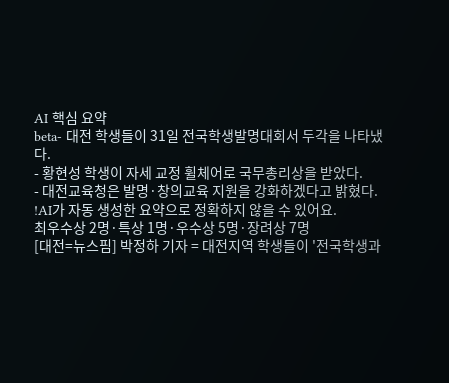AI 핵심 요약
beta- 대전 학생들이 31일 전국학생발명대회서 두각을 나타냈다.
- 황현성 학생이 자세 교정 휠체어로 국무총리상을 받았다.
- 대전교육청은 발명·창의교육 지원을 강화하겠다고 밝혔다.
!AI가 자동 생성한 요약으로 정확하지 않을 수 있어요.
최우수상 2명·특상 1명·우수상 5명·장려상 7명
[대전=뉴스핌] 박정하 기자 = 대전지역 학생들이 '전국학생과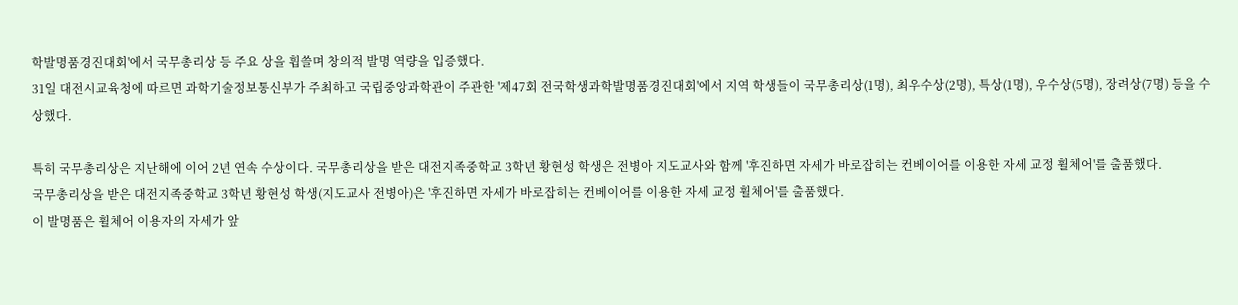학발명품경진대회'에서 국무총리상 등 주요 상을 휩쓸며 창의적 발명 역량을 입증했다.
31일 대전시교육청에 따르면 과학기술정보통신부가 주최하고 국립중앙과학관이 주관한 '제47회 전국학생과학발명품경진대회'에서 지역 학생들이 국무총리상(1명), 최우수상(2명), 특상(1명), 우수상(5명), 장려상(7명) 등을 수상했다.

특히 국무총리상은 지난해에 이어 2년 연속 수상이다. 국무총리상을 받은 대전지족중학교 3학년 황현성 학생은 전병아 지도교사와 함께 '후진하면 자세가 바로잡히는 컨베이어를 이용한 자세 교정 휠체어'를 출품했다.
국무총리상을 받은 대전지족중학교 3학년 황현성 학생(지도교사 전병아)은 '후진하면 자세가 바로잡히는 컨베이어를 이용한 자세 교정 휠체어'를 출품했다.
이 발명품은 휠체어 이용자의 자세가 앞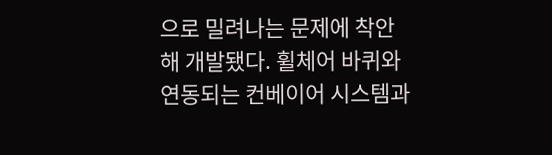으로 밀려나는 문제에 착안해 개발됐다. 휠체어 바퀴와 연동되는 컨베이어 시스템과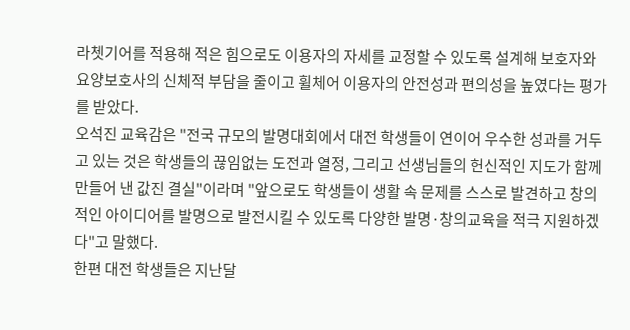라쳇기어를 적용해 적은 힘으로도 이용자의 자세를 교정할 수 있도록 설계해 보호자와 요양보호사의 신체적 부담을 줄이고 휠체어 이용자의 안전성과 편의성을 높였다는 평가를 받았다.
오석진 교육감은 "전국 규모의 발명대회에서 대전 학생들이 연이어 우수한 성과를 거두고 있는 것은 학생들의 끊임없는 도전과 열정, 그리고 선생님들의 헌신적인 지도가 함께 만들어 낸 값진 결실"이라며 "앞으로도 학생들이 생활 속 문제를 스스로 발견하고 창의적인 아이디어를 발명으로 발전시킬 수 있도록 다양한 발명·창의교육을 적극 지원하겠다"고 말했다.
한편 대전 학생들은 지난달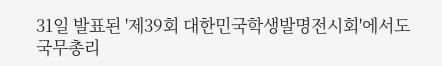31일 발표된 '제39회 대한민국학생발명전시회'에서도 국무총리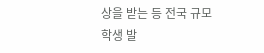상을 받는 등 전국 규모 학생 발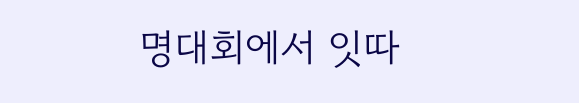명대회에서 잇따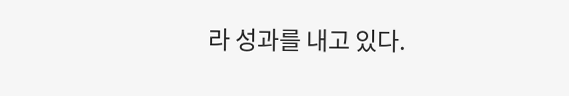라 성과를 내고 있다.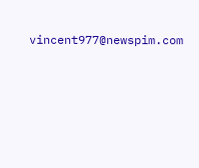vincent977@newspim.com